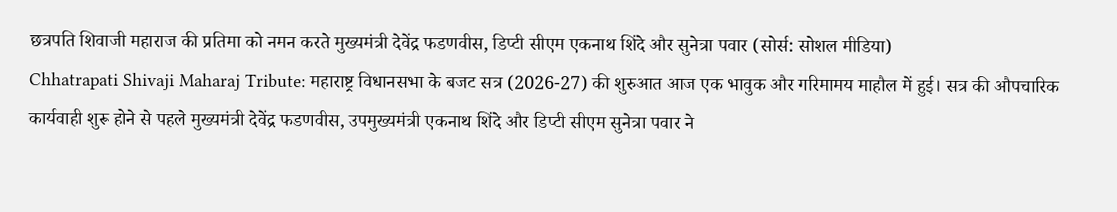छत्रपति शिवाजी महाराज की प्रतिमा को नमन करते मुख्यमंत्री देवेंद्र फडणवीस, डिप्टी सीएम एकनाथ शिंदे और सुनेत्रा पवार (सोर्स: सोशल मीडिया)
Chhatrapati Shivaji Maharaj Tribute: महाराष्ट्र विधानसभा के बजट सत्र (2026-27) की शुरुआत आज एक भावुक और गरिमामय माहौल में हुई। सत्र की औपचारिक कार्यवाही शुरू होने से पहले मुख्यमंत्री देवेंद्र फडणवीस, उपमुख्यमंत्री एकनाथ शिंदे और डिप्टी सीएम सुनेत्रा पवार ने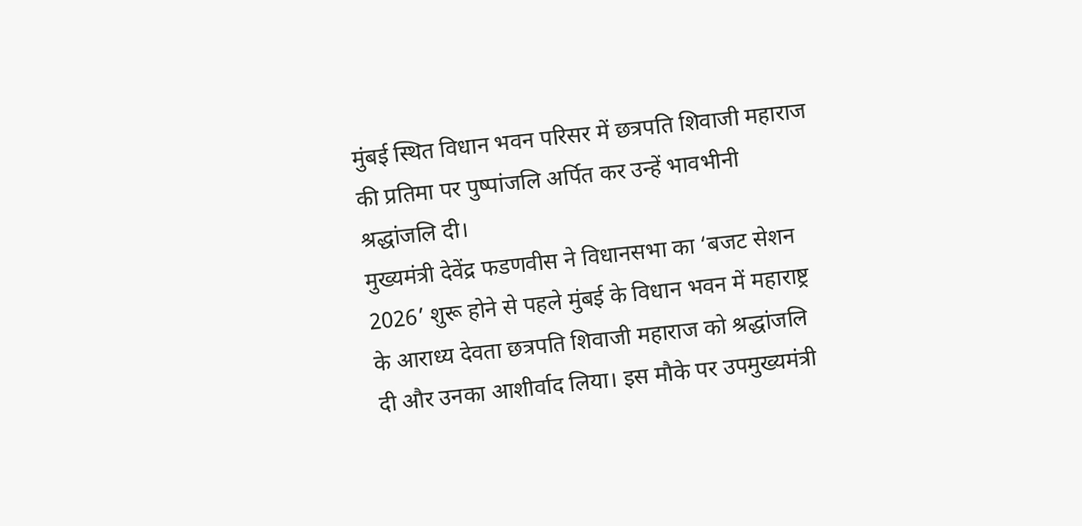मुंबई स्थित विधान भवन परिसर में छत्रपति शिवाजी महाराज की प्रतिमा पर पुष्पांजलि अर्पित कर उन्हें भावभीनी श्रद्धांजलि दी।
मुख्यमंत्री देवेंद्र फडणवीस ने विधानसभा का ‘बजट सेशन 2026’ शुरू होने से पहले मुंबई के विधान भवन में महाराष्ट्र के आराध्य देवता छत्रपति शिवाजी महाराज को श्रद्धांजलि दी और उनका आशीर्वाद लिया। इस मौके पर उपमुख्यमंत्री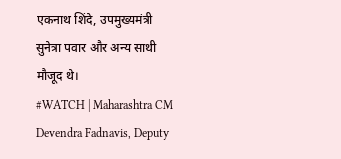एकनाथ शिंदे, उपमुख्यमंत्री सुनेत्रा पवार और अन्य साथी मौजूद थे।
#WATCH | Maharashtra CM Devendra Fadnavis, Deputy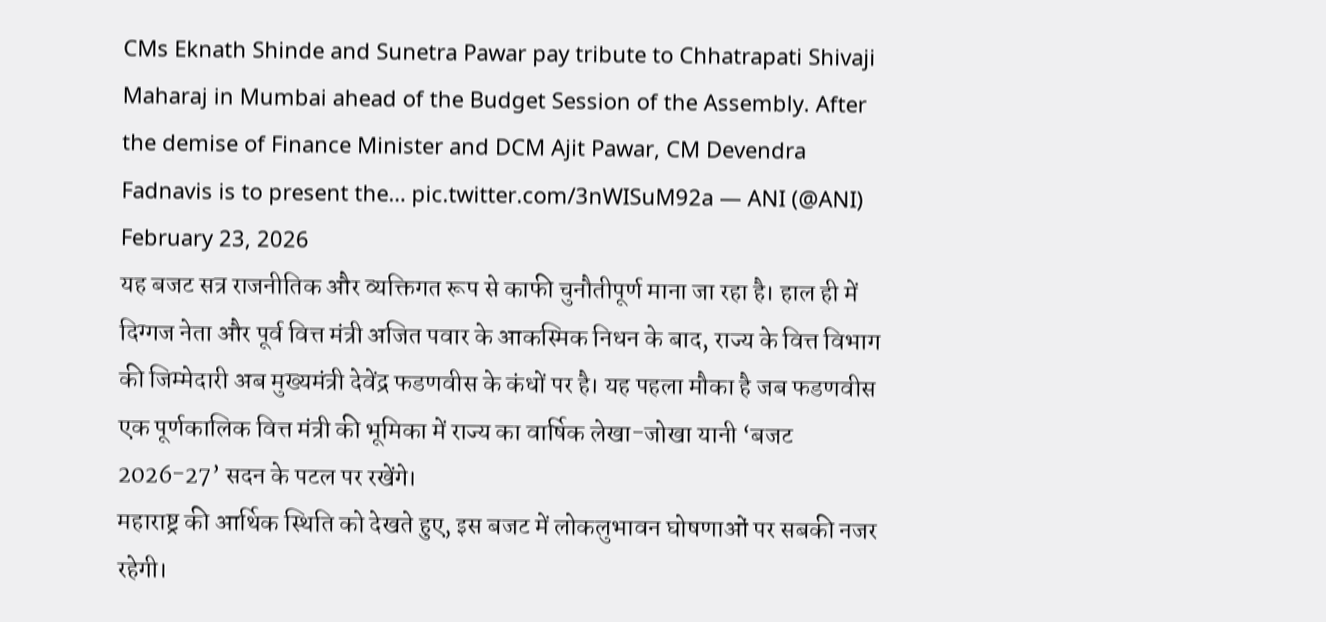CMs Eknath Shinde and Sunetra Pawar pay tribute to Chhatrapati Shivaji Maharaj in Mumbai ahead of the Budget Session of the Assembly. After the demise of Finance Minister and DCM Ajit Pawar, CM Devendra Fadnavis is to present the… pic.twitter.com/3nWISuM92a — ANI (@ANI) February 23, 2026
यह बजट सत्र राजनीतिक और व्यक्तिगत रूप से काफी चुनौतीपूर्ण माना जा रहा है। हाल ही में दिग्गज नेता और पूर्व वित्त मंत्री अजित पवार के आकस्मिक निधन के बाद, राज्य के वित्त विभाग की जिम्मेदारी अब मुख्यमंत्री देवेंद्र फडणवीस के कंधों पर है। यह पहला मौका है जब फडणवीस एक पूर्णकालिक वित्त मंत्री की भूमिका में राज्य का वार्षिक लेखा-जोखा यानी ‘बजट 2026-27’ सदन के पटल पर रखेंगे।
महाराष्ट्र की आर्थिक स्थिति को देखते हुए, इस बजट में लोकलुभावन घोषणाओं पर सबकी नजर रहेगी।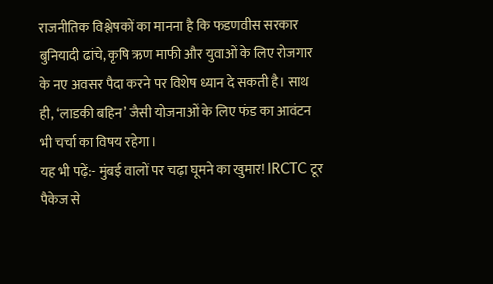राजनीतिक विश्लेषकों का मानना है कि फडणवीस सरकार बुनियादी ढांचे, कृषि ऋण माफी और युवाओं के लिए रोजगार के नए अवसर पैदा करने पर विशेष ध्यान दे सकती है। साथ ही, ‘लाडकी बहिन’ जैसी योजनाओं के लिए फंड का आवंटन भी चर्चा का विषय रहेगा।
यह भी पढ़ें:- मुंबई वालों पर चढ़ा घूमने का खुमार! IRCTC टूर पैकेज से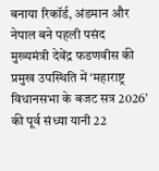बनाया रिकॉर्ड, अंडमान और नेपाल बने पहली पसंद
मुख्यमंत्री देवेंद्र फडणवीस की प्रमुख उपस्थिति में ‘महाराष्ट्र विधानसभा के बजट सत्र 2026’ की पूर्व संध्या यानी 22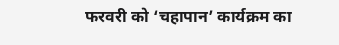फरवरी को ‘चहापान’ कार्यक्रम का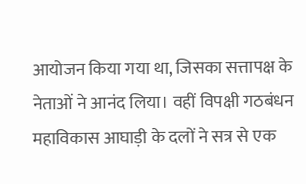आयोजन किया गया था, जिसका सत्तापक्ष के नेताओं ने आनंद लिया। वहीं विपक्षी गठबंधन महाविकास आघाड़ी के दलों ने सत्र से एक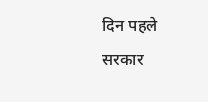दिन पहले सरकार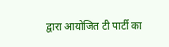द्वारा आयोजित टी पार्टी का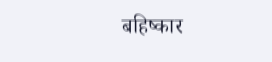बहिष्कार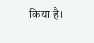किया है।